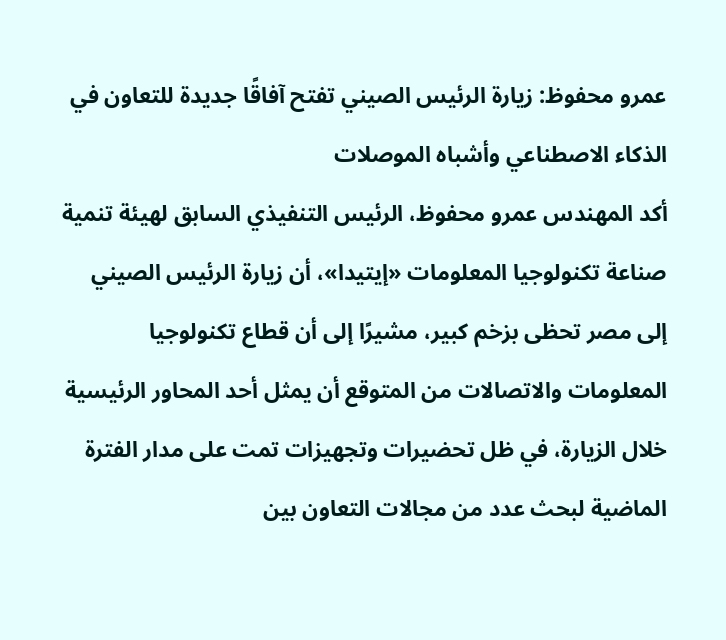عمرو محفوظ: زيارة الرئيس الصيني تفتح آفاقًا جديدة للتعاون في الذكاء الاصطناعي وأشباه الموصلات
أكد المهندس عمرو محفوظ، الرئيس التنفيذي السابق لهيئة تنمية صناعة تكنولوجيا المعلومات «إيتيدا»، أن زيارة الرئيس الصيني إلى مصر تحظى بزخم كبير، مشيرًا إلى أن قطاع تكنولوجيا المعلومات والاتصالات من المتوقع أن يمثل أحد المحاور الرئيسية خلال الزيارة، في ظل تحضيرات وتجهيزات تمت على مدار الفترة الماضية لبحث عدد من مجالات التعاون بين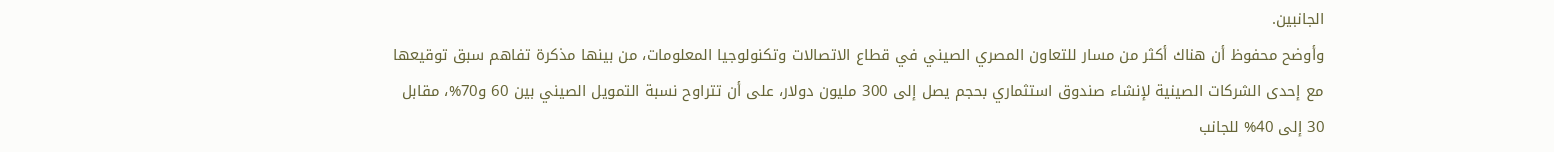الجانبين.
وأوضح محفوظ أن هناك أكثر من مسار للتعاون المصري الصيني في قطاع الاتصالات وتكنولوجيا المعلومات، من بينها مذكرة تفاهم سبق توقيعها مع إحدى الشركات الصينية لإنشاء صندوق استثماري بحجم يصل إلى 300 مليون دولار، على أن تتراوح نسبة التمويل الصيني بين 60 و70%، مقابل 30 إلى 40% للجانب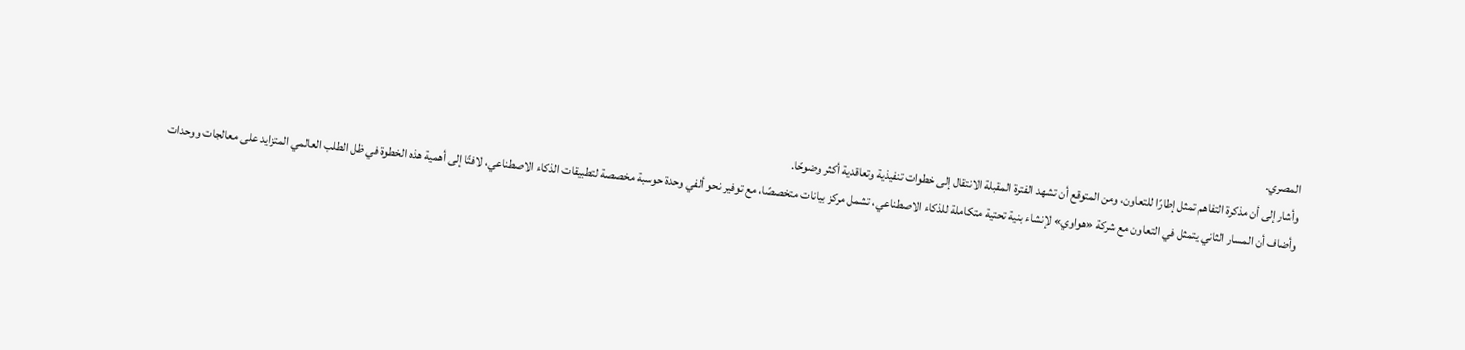المصري.
وأشار إلى أن مذكرة التفاهم تمثل إطارًا للتعاون، ومن المتوقع أن تشهد الفترة المقبلة الانتقال إلى خطوات تنفيذية وتعاقدية أكثر وضوحًا.
وأضاف أن المسار الثاني يتمثل في التعاون مع شركة «هواوي» لإنشاء بنية تحتية متكاملة للذكاء الاصطناعي، تشمل مركز بيانات متخصصًا، مع توفير نحو ألفي وحدة حوسبة مخصصة لتطبيقات الذكاء الاصطناعي، لافتًا إلى أهمية هذه الخطوة في ظل الطلب العالمي المتزايد على معالجات ووحدات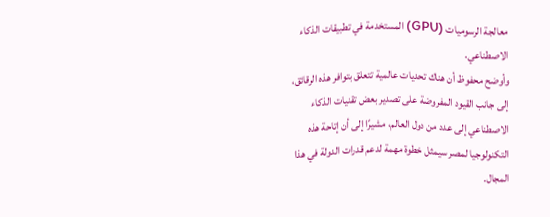معالجة الرسوميات (GPU) المستخدمة في تطبيقات الذكاء الاصطناعي.
وأوضح محفوظ أن هناك تحديات عالمية تتعلق بتوافر هذه الرقائق، إلى جانب القيود المفروضة على تصدير بعض تقنيات الذكاء الاصطناعي إلى عدد من دول العالم، مشيرًا إلى أن إتاحة هذه التكنولوجيا لمصر سيمثل خطوة مهمة لدعم قدرات الدولة في هذا المجال.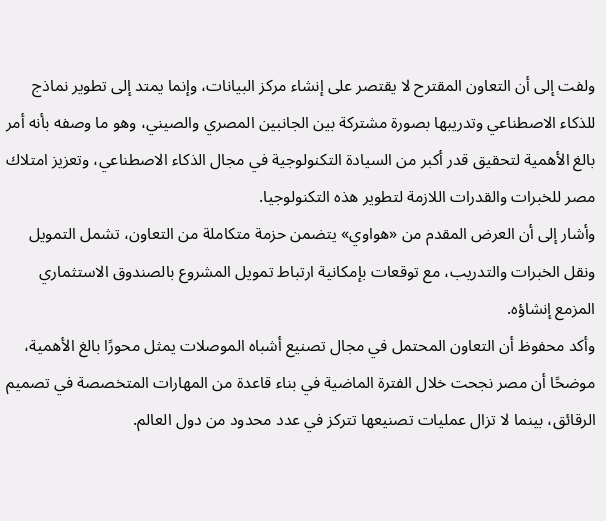ولفت إلى أن التعاون المقترح لا يقتصر على إنشاء مركز البيانات، وإنما يمتد إلى تطوير نماذج للذكاء الاصطناعي وتدريبها بصورة مشتركة بين الجانبين المصري والصيني، وهو ما وصفه بأنه أمر بالغ الأهمية لتحقيق قدر أكبر من السيادة التكنولوجية في مجال الذكاء الاصطناعي، وتعزيز امتلاك مصر للخبرات والقدرات اللازمة لتطوير هذه التكنولوجيا.
وأشار إلى أن العرض المقدم من «هواوي» يتضمن حزمة متكاملة من التعاون، تشمل التمويل ونقل الخبرات والتدريب، مع توقعات بإمكانية ارتباط تمويل المشروع بالصندوق الاستثماري المزمع إنشاؤه.
وأكد محفوظ أن التعاون المحتمل في مجال تصنيع أشباه الموصلات يمثل محورًا بالغ الأهمية، موضحًا أن مصر نجحت خلال الفترة الماضية في بناء قاعدة من المهارات المتخصصة في تصميم الرقائق، بينما لا تزال عمليات تصنيعها تتركز في عدد محدود من دول العالم.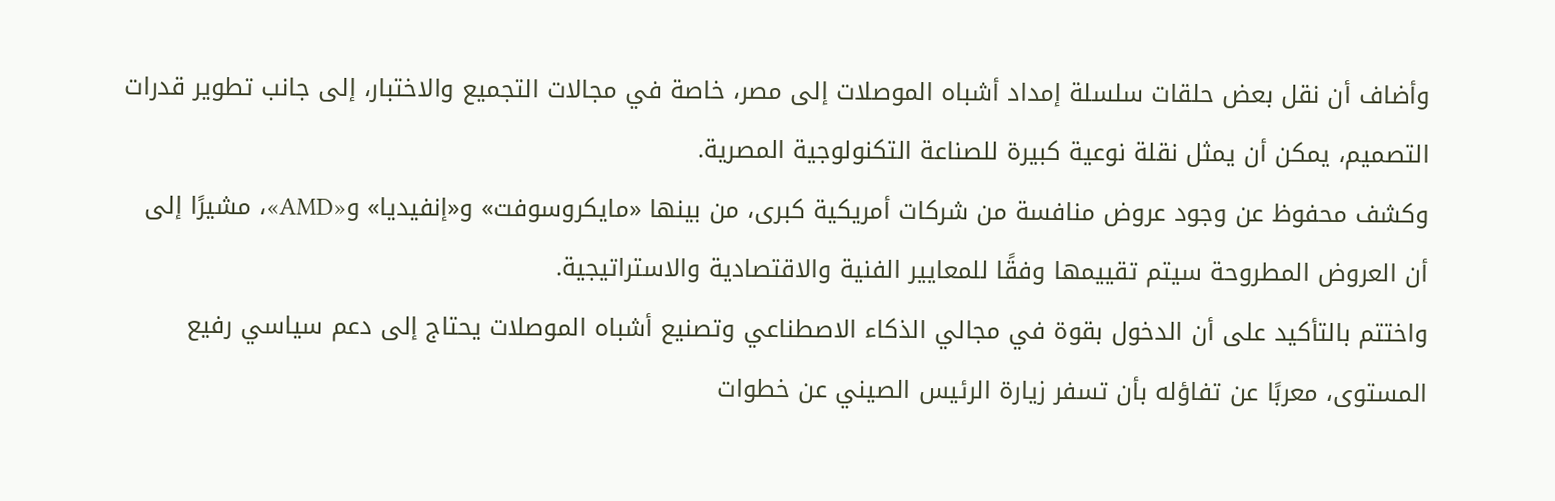وأضاف أن نقل بعض حلقات سلسلة إمداد أشباه الموصلات إلى مصر، خاصة في مجالات التجميع والاختبار، إلى جانب تطوير قدرات التصميم، يمكن أن يمثل نقلة نوعية كبيرة للصناعة التكنولوجية المصرية.
وكشف محفوظ عن وجود عروض منافسة من شركات أمريكية كبرى، من بينها «مايكروسوفت» و«إنفيديا» و«AMD»، مشيرًا إلى أن العروض المطروحة سيتم تقييمها وفقًا للمعايير الفنية والاقتصادية والاستراتيجية.
واختتم بالتأكيد على أن الدخول بقوة في مجالي الذكاء الاصطناعي وتصنيع أشباه الموصلات يحتاج إلى دعم سياسي رفيع المستوى، معربًا عن تفاؤله بأن تسفر زيارة الرئيس الصيني عن خطوات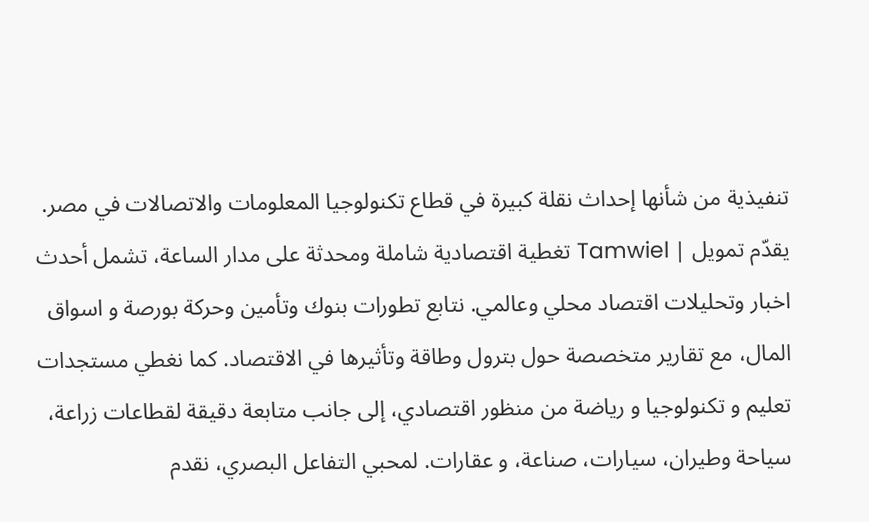تنفيذية من شأنها إحداث نقلة كبيرة في قطاع تكنولوجيا المعلومات والاتصالات في مصر.
يقدّم تمويل | Tamwiel تغطية اقتصادية شاملة ومحدثة على مدار الساعة، تشمل أحدث اخبار وتحليلات اقتصاد محلي وعالمي. نتابع تطورات بنوك وتأمين وحركة بورصة و اسواق المال، مع تقارير متخصصة حول بترول وطاقة وتأثيرها في الاقتصاد. كما نغطي مستجدات تعليم و تكنولوجيا و رياضة من منظور اقتصادي، إلى جانب متابعة دقيقة لقطاعات زراعة، سياحة وطيران، سيارات، صناعة، و عقارات. لمحبي التفاعل البصري، نقدم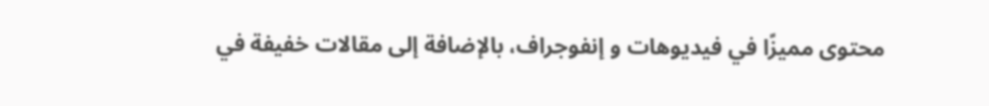محتوى مميزًا في فيديوهات و إنفوجراف، بالإضافة إلى مقالات خفيفة في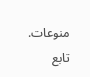منوعات. تابع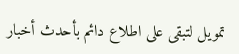تمويل لتبقى على اطلاع دائم بأحدث أخبار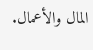المال والأعمال.